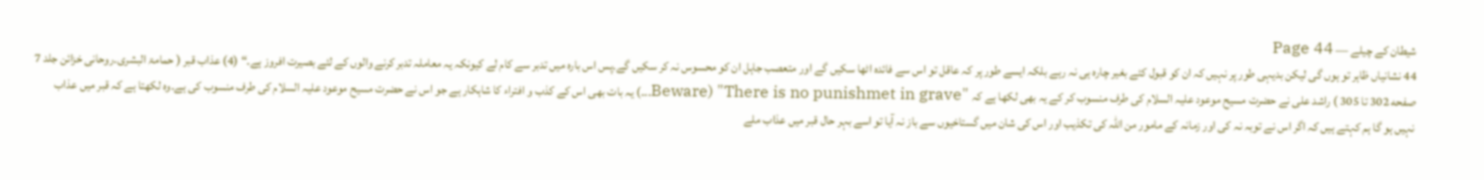شیطان کے چیلے — Page 44
44 نشانیاں ظاہر تو ہوں گی لیکن بدیہی طور پر نہیں کہ ان کو قبول کئے بغیر چارہ ہی نہ رہے بلکہ ایسے طور پر کہ عاقل تو اس سے فائدہ اٹھا سکیں گے اور متعصب جاہل ان کو محسوس نہ کر سکیں گے۔پس اس بارہ میں تدبر سے کام لے کیونکہ یہ معاملہ تدبر کرنے والوں کے لئے بصیرت افروز ہے۔“ (4) عذاب قبر ( حمامۃ البشری۔روحانی خزائن جلد 7 صفحه 302 تا 305 ) راشد علی نے حضرت مسیح موعود علیہ السلام کی طرف منسوب کر کے یہ بھی لکھا ہے کہ "There is no punishmet in grave" (Beware۔۔۔) یہ بات بھی اس کے کذب و افتراء کا شاہکار ہے جو اس نے حضرت مسیح موعود علیہ السلام کی طرف منسوب کی ہے۔وہ لکھتا ہے کہ قبر میں عذاب نہیں ہو گا ہم کہتے ہیں کہ اگر اس نے توبہ نہ کی اور زمانہ کے مامور من اللہ کی تکذیب اور اس کی شان میں گستاخیوں سے باز نہ آیا تو اسے بہر حال قبر میں عذاب ملے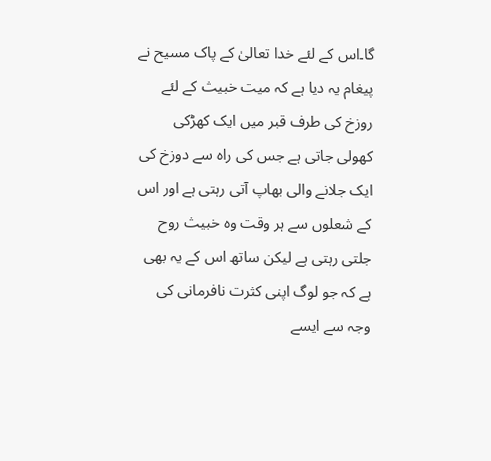گا۔اس کے لئے خدا تعالیٰ کے پاک مسیح نے پیغام یہ دیا ہے کہ میت خبیث کے لئے روزخ کی طرف قبر میں ایک کھڑکی کھولی جاتی ہے جس کی راہ سے دوزخ کی ایک جلانے والی بھاپ آتی رہتی ہے اور اس کے شعلوں سے ہر وقت وہ خبیث روح جلتی رہتی ہے لیکن ساتھ اس کے یہ بھی ہے کہ جو لوگ اپنی کثرت نافرمانی کی وجہ سے ایسے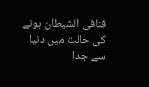فنافی الشیطان ہونے کی حالت میں دنیا سے جدا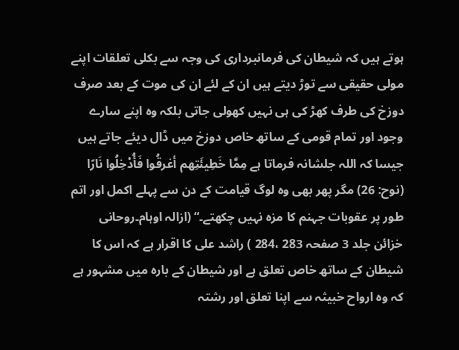ہوتے ہیں کہ شیطان کی فرمانبرداری کی وجہ سے بکلی تعلقات اپنے مولی حقیقی سے توڑ دیتے ہیں ان کے لئے ان کی موت کے بعد صرف دوزخ کی طرف کھڑ کی ہی نہیں کھولی جاتی بلکہ وہ اپنے سارے وجود اور تمام قومی کے ساتھ خاص دوزخ میں ڈال دیئے جاتے ہیں جیسا کہ اللہ جلشانہ فرماتا ہے مِمَّا خَطِيئَتِهم أغرقُوا فَأُدْخِلُوا نَارًا (نوح: 26) مگر پھر بھی وہ لوگ قیامت کے دن سے پہلے اکمل اور اتم طور پر عقوبات جہنم کا مزہ نہیں چکھتے۔“ (ازالہ اوہام۔روحانی خزائن جلد 3 صفحہ 283 ،284 ) راشد علی کا اقرار ہے کہ اس کا شیطان کے ساتھ خاص تعلق ہے اور شیطان کے بارہ میں مشہور ہے کہ وہ ارواح خبیثہ سے اپنا تعلق اور رشتہ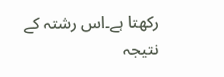رکھتا ہے۔اس رشتہ کے نتیجہ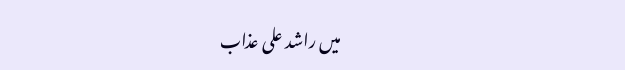میں راشد علی عذاب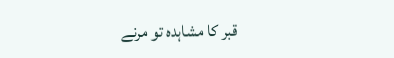قبر کا مشاہدہ تو مرنے